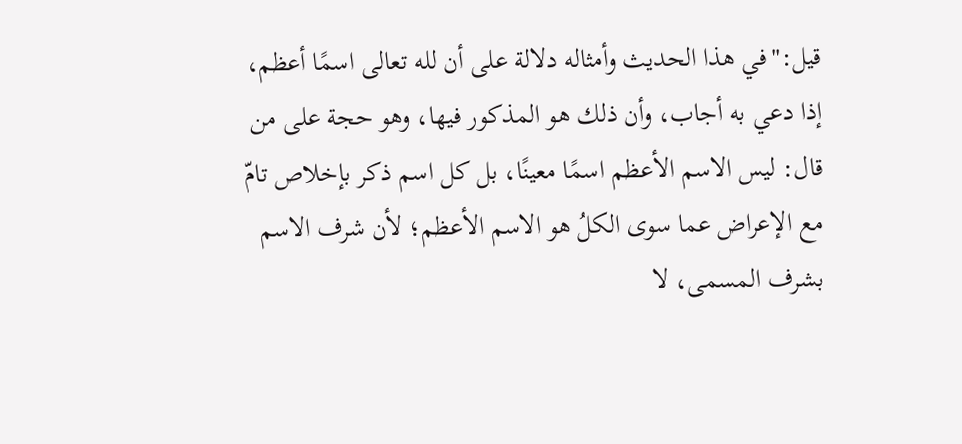قيل:"في هذا الحديث وأمثاله دلالة على أن لله تعالى اسمًا أعظم، إذا دعي به أجاب، وأن ذلك هو المذكور فيها، وهو حجة على من قال: ليس الاسم الأعظم اسمًا معينًا، بل كل اسم ذكر بإخلاص تامّ مع الإعراض عما سوى الكلُ هو الاسم الأعظم؛ لأن شرف الاسم بشرف المسمى، لا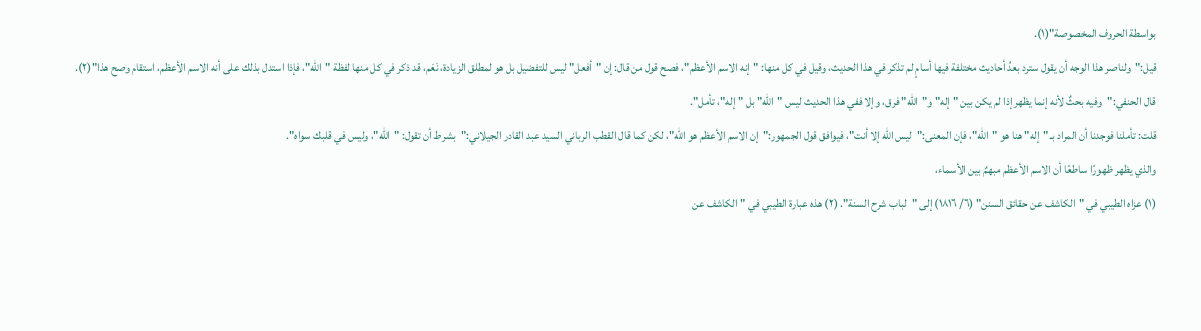بواسطة الحروف المخصوصة"(١).
قيل:"ولناصر هذا الوجه أن يقول سترد بعدُ أحاديث مختلفة فيها أسامٍ لم تذكر في هذا الحديث، وقيل في كل منها: "إنه الاسم الأعظم"، فصح قول من قال: إن "أفعل" ليس للتفضيل بل هو لمطلق الزيادة، نَعَم، قد ذكر في كل منها لفظة "الله"، فإذا استدل بذلك على أنه الاسم الأعظم، استقام وصح هذا"(٢).
قال الحنفي:"وفيه بحثٌ لأنه إنما يظهر إذا لم يكن بين "إله" و"الله" فرق، وإلا ففي هذا الحديث ليس "الله" بل "إله"، تأمل".
قلت: تأملنا فوجدنا أن المراد بـ "إله" هنا هو "الله"، فإن المعنى:"ليس الله إلا أنت"، فيوافق قول الجمهور:"إن الاسم الأعظم هو الله"، لكن كما قال القطب الرباني السيد عبد القادر الجيلاني:"بشرط أن تقول: "الله"، وليس في قلبك سواه".
والذي يظهر ظهورًا ساطعًا أن الاسم الأعظم مبهمٌ بين الأسماء،
(١) عزاه الطيبي في "الكاشف عن حقائق السنن" (٦/ ١٨١٦) إلى "لباب شرح السنة". (٢) هذه عبارة الطيبي في "الكاشف عن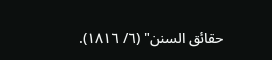حقائق السنن" (٦/ ١٨١٦).